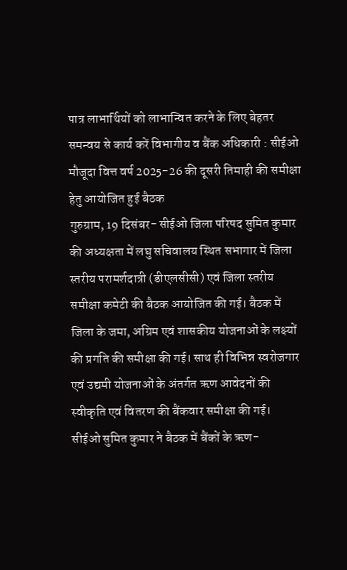पात्र लाभार्थियों को लाभान्वित करने के लिए बेहतर समन्वय से कार्य करें विभागीय व बैंक अधिकारी : सीईओ
मौजूदा वित्त वर्ष 2025-26 की दूसरी तिमाही की समीक्षा हेतु आयोजित हुई बैठक
गुरुग्राम, 19 दिसंबर- सीईओ जिला परिषद सुमित कुमार की अध्यक्षता में लघु सचिवालय स्थित सभागार में जिला स्तरीय परामर्शदात्री (डीएलसीसी) एवं जिला स्तरीय समीक्षा कमेटी की बैठक आयोजित की गई। बैठक में जिला के जमा, अग्रिम एवं शासकीय योजनाओं के लक्ष्यों की प्रगति की समीक्षा की गई। साथ ही विभिन्न स्वरोजगार एवं उद्यमी योजनाओं के अंतर्गत ऋण आवेदनों की स्वीकृति एवं वितरण की बैंकवार समीक्षा की गई।
सीईओ सुमित कुमार ने बैठक में बैंकों के ऋण-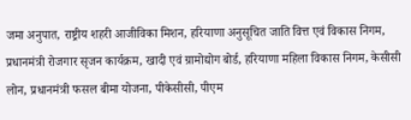जमा अनुपात, राष्ट्रीय शहरी आजीविका मिशन, हरियाणा अनुसूचित जाति वित्त एवं विकास निगम, प्रधानमंत्री रोजगार सृजन कार्यक्रम, खादी एवं ग्रामोद्योग बोर्ड, हरियाणा महिला विकास निगम, केसीसी लोन, प्रधानमंत्री फसल बीमा योजना, पीकेसीसी, पीएम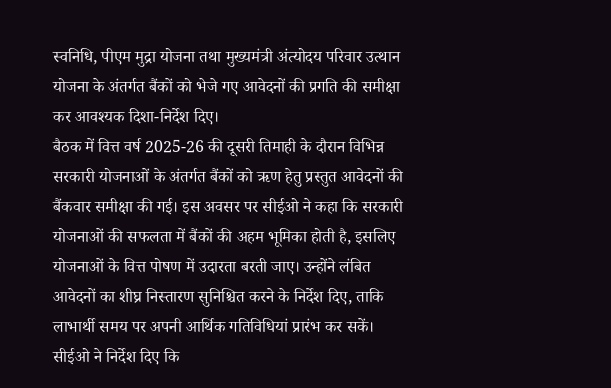स्वनिधि, पीएम मुद्रा योजना तथा मुख्यमंत्री अंत्योदय परिवार उत्थान योजना के अंतर्गत बैंकों को भेजे गए आवेदनों की प्रगति की समीक्षा कर आवश्यक दिशा-निर्देश दिए।
बैठक में वित्त वर्ष 2025-26 की दूसरी तिमाही के दौरान विभिन्न सरकारी योजनाओं के अंतर्गत बैंकों को ऋण हेतु प्रस्तुत आवेदनों की बैंकवार समीक्षा की गई। इस अवसर पर सीईओ ने कहा कि सरकारी योजनाओं की सफलता में बैंकों की अहम भूमिका होती है, इसलिए योजनाओं के वित्त पोषण में उदारता बरती जाए। उन्होंने लंबित आवेदनों का शीघ्र निस्तारण सुनिश्चित करने के निर्देश दिए, ताकि लाभार्थी समय पर अपनी आर्थिक गतिविधियां प्रारंभ कर सकें।
सीईओ ने निर्देश दिए कि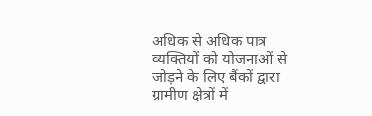अधिक से अधिक पात्र व्यक्तियों को योजनाओं से जोड़ने के लिए बैंकों द्वारा ग्रामीण क्षेत्रों में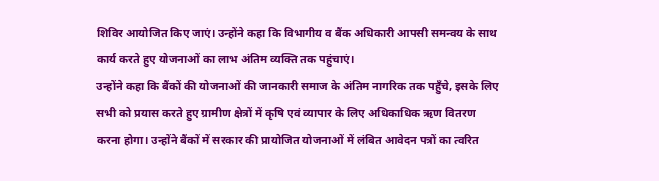शिविर आयोजित किए जाएं। उन्होंने कहा कि विभागीय व बैंक अधिकारी आपसी समन्वय के साथ कार्य करते हुए योजनाओं का लाभ अंतिम व्यक्ति तक पहुंचाएं।
उन्होंने कहा कि बैंकों की योजनाओं की जानकारी समाज के अंतिम नागरिक तक पहुँचे, इसके लिए सभी को प्रयास करते हुए ग्रामीण क्षेत्रों में कृषि एवं व्यापार के लिए अधिकाधिक ऋण वितरण करना होगा। उन्होंने बैंकों में सरकार की प्रायोजित योजनाओं में लंबित आवेदन पत्रों का त्वरित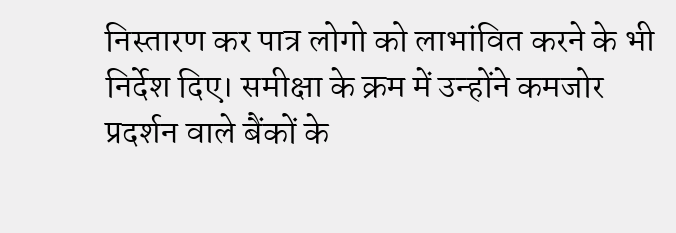निस्तारण कर पात्र लोगो को लाभांवित करने के भी निर्देश दिए। समीक्षा के क्रम में उन्होंने कमजोर प्रदर्शन वाले बैंकों के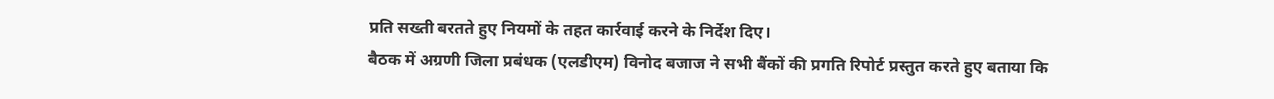प्रति सख्ती बरतते हुए नियमों के तहत कार्रवाई करने के निर्देश दिए।
बैठक में अग्रणी जिला प्रबंधक (एलडीएम) विनोद बजाज ने सभी बैंकों की प्रगति रिपोर्ट प्रस्तुत करते हुए बताया कि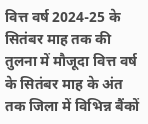वित्त वर्ष 2024-25 के सितंबर माह तक की तुलना में मौजूदा वित्त वर्ष के सितंबर माह के अंत तक जिला में विभिन्न बैंकों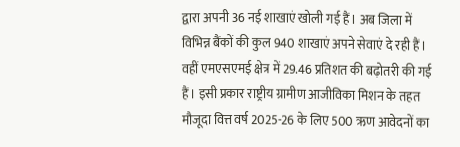द्वारा अपनी 36 नई शाखाएं खोली गई हैं। अब जिला में विभिन्न बैंकों की कुल 940 शाखाएं अपने सेवाएं दे रही हैं। वहीं एमएसएमई क्षेत्र में 29.46 प्रतिशत की बढ़ोतरी की गई हैं। इसी प्रकार राष्ट्रीय ग्रामीण आजीविका मिशन के तहत मौजूदा वित्त वर्ष 2025-26 के लिए 500 ऋण आवेदनों का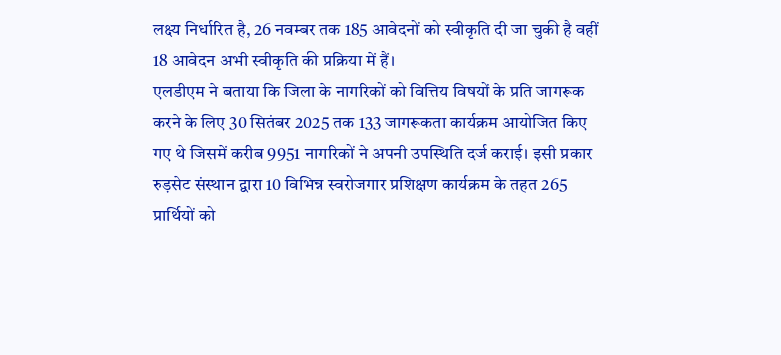लक्ष्य निर्धारित है, 26 नवम्बर तक 185 आवेदनों को स्वीकृति दी जा चुकी है वहीं 18 आवेदन अभी स्वीकृति की प्रक्रिया में हैं।
एलडीएम ने बताया कि जिला के नागरिकों को वित्तिय विषयों के प्रति जागरूक करने के लिए 30 सितंबर 2025 तक 133 जागरूकता कार्यक्रम आयोजित किए गए थे जिसमें करीब 9951 नागरिकों ने अपनी उपस्थिति दर्ज कराई। इसी प्रकार रुड़सेट संस्थान द्वारा 10 विभिन्न स्वरोजगार प्रशिक्षण कार्यक्रम के तहत 265 प्रार्थियों को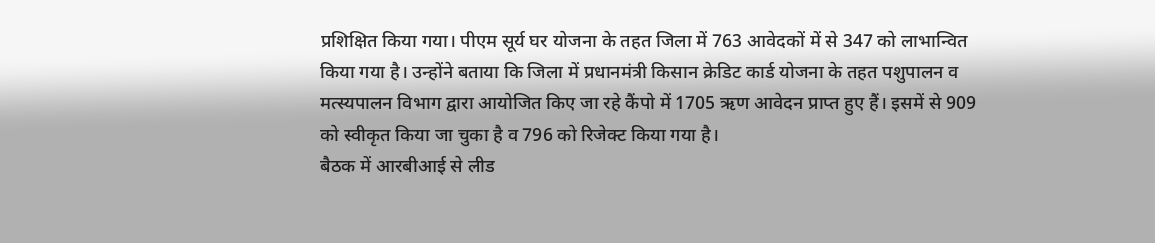प्रशिक्षित किया गया। पीएम सूर्य घर योजना के तहत जिला में 763 आवेदकों में से 347 को लाभान्वित किया गया है। उन्होंने बताया कि जिला में प्रधानमंत्री किसान क्रेडिट कार्ड योजना के तहत पशुपालन व मत्स्यपालन विभाग द्वारा आयोजित किए जा रहे कैंपो में 1705 ऋण आवेदन प्राप्त हुए हैं। इसमें से 909 को स्वीकृत किया जा चुका है व 796 को रिजेक्ट किया गया है।
बैठक में आरबीआई से लीड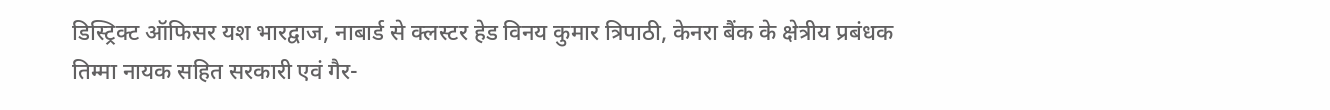डिस्ट्रिक्ट ऑफिसर यश भारद्वाज, नाबार्ड से क्लस्टर हेड विनय कुमार त्रिपाठी, केनरा बैंक के क्षेत्रीय प्रबंधक तिम्मा नायक सहित सरकारी एवं गैर-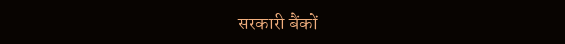सरकारी बैंकों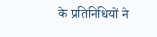के प्रतिनिधियों ने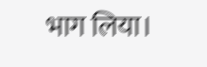भाग लिया।